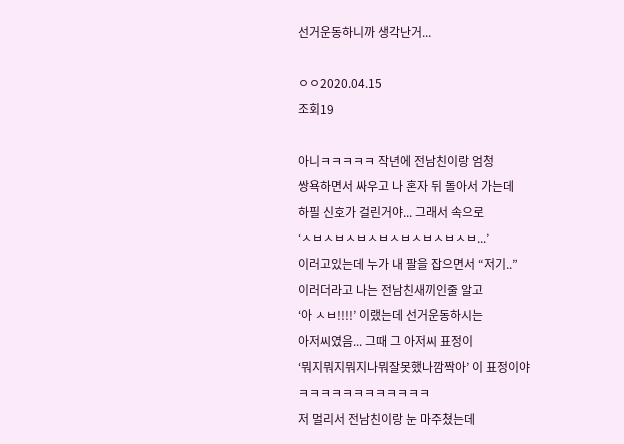선거운동하니까 생각난거...

ㅇㅇ2020.04.15
조회19

아니ㅋㅋㅋㅋㅋ 작년에 전남친이랑 엄청
쌍욕하면서 싸우고 나 혼자 뒤 돌아서 가는데
하필 신호가 걸린거야... 그래서 속으로
‘ㅅㅂㅅㅂㅅㅂㅅㅂㅅㅂㅅㅂㅅㅂㅅㅂ...’
이러고있는데 누가 내 팔을 잡으면서 “저기..”
이러더라고 나는 전남친새끼인줄 알고
‘아 ㅅㅂ!!!!’ 이랬는데 선거운동하시는
아저씨였음... 그때 그 아저씨 표정이
‘뭐지뭐지뭐지나뭐잘못했나깜짝아’ 이 표정이야
ㅋㅋㅋㅋㅋㅋㅋㅋㅋㅋㅋㅋ
저 멀리서 전남친이랑 눈 마주쳤는데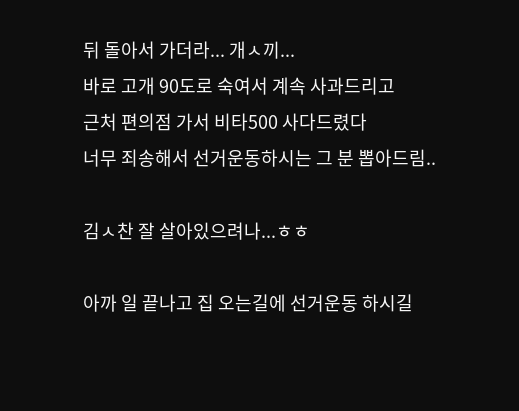뒤 돌아서 가더라... 개ㅅ끼...
바로 고개 90도로 숙여서 계속 사과드리고
근처 편의점 가서 비타500 사다드렸다
너무 죄송해서 선거운동하시는 그 분 뽑아드림..

김ㅅ찬 잘 살아있으려나...ㅎㅎ

아까 일 끝나고 집 오는길에 선거운동 하시길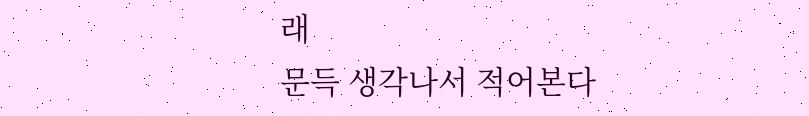래
문득 생각나서 적어본다